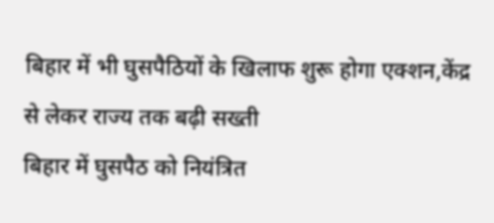बिहार में भी घुसपैठियों के खिलाफ शुरू होगा एक्शन,केंद्र से लेकर राज्य तक बढ़ी सख्ती
बिहार में घुसपैठ को नियंत्रित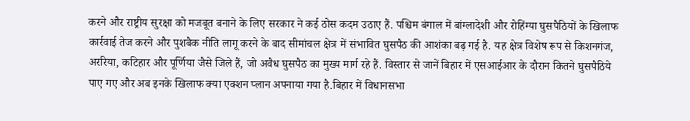करने और राष्ट्रीय सुरक्षा को मजबूत बनाने के लिए सरकार ने कई ठोस कदम उठाए हैं. पश्चिम बंगाल में बांग्लादेशी और रोहिंग्या घुसपैठियों के खिलाफ कार्रवाई तेज करने और पुशबैक नीति लागू करने के बाद सीमांचल क्षेत्र में संभावित घुसपैठ की आशंका बढ़ गई है. यह क्षेत्र विशेष रूप से किशनगंज, अररिया, कटिहार और पूर्णिया जैसे जिले हैं, जो अवैध घुसपैठ का मुख्य मार्ग रहे हैं. विस्तार से जानें बिहार में एसआईआर के दौरान कितने घुसपैठिये पाए गए और अब इनके खिलाफ क्या एक्शन प्लान अपनाया गया है.बिहार में विधानसभा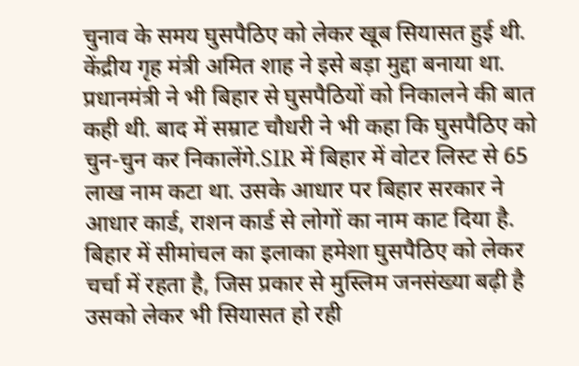चुनाव के समय घुसपैठिए को लेकर खूब सियासत हुई थी. केंद्रीय गृह मंत्री अमित शाह ने इसे बड़ा मुद्दा बनाया था. प्रधानमंत्री ने भी बिहार से घुसपैठियों को निकालने की बात कही थी. बाद में सम्राट चौधरी ने भी कहा कि घुसपैठिए को चुन-चुन कर निकालेंगे.SIR में बिहार में वोटर लिस्ट से 65 लाख नाम कटा था. उसके आधार पर बिहार सरकार ने आधार कार्ड, राशन कार्ड से लोगों का नाम काट दिया है. बिहार में सीमांचल का इलाका हमेशा घुसपैठिए को लेकर चर्चा में रहता है, जिस प्रकार से मुस्लिम जनसंख्या बढ़ी है उसको लेकर भी सियासत हो रही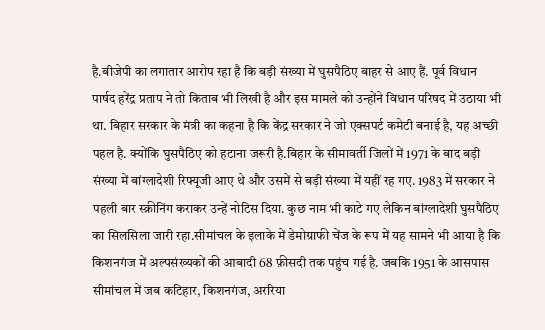है.बीजेपी का लगातार आरोप रहा है कि बड़ी संख्या में घुसपैठिए बाहर से आए हैं. पूर्व विधान पार्षद हरेंद्र प्रताप ने तो किताब भी लिखी है और इस मामले को उन्होंने विधान परिषद में उठाया भी था. बिहार सरकार के मंत्री का कहना है कि केंद्र सरकार ने जो एक्सपर्ट कमेटी बनाई है, यह अच्छी पहल है. क्योंकि घुसपैठिए को हटाना जरूरी है.बिहार के सीमावर्ती जिलों में 1971 के बाद बड़ी संख्या में बांग्लादेशी रिफ्यूजी आए थे और उसमें से बड़ी संख्या में यहीं रह गए. 1983 में सरकार ने पहली बार स्क्रीनिंग कराकर उन्हें नोटिस दिया. कुछ नाम भी काटे गए लेकिन बांग्लादेशी घुसपैठिए का सिलसिला जारी रहा.सीमांचल के इलाके में डेमोग्राफी चेंज के रूप में यह सामने भी आया है कि किशनगंज में अल्पसंख्यकों की आबादी 68 फ़ीसदी तक पहुंच गई है. जबकि 1951 के आसपास सीमांचल में जब कटिहार, किशनगंज, अररिया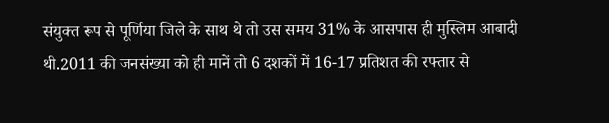संयुक्त रूप से पूर्णिया जिले के साथ थे तो उस समय 31% के आसपास ही मुस्लिम आबादी थी.2011 की जनसंख्या को ही मानें तो 6 दशकों में 16-17 प्रतिशत की रफ्तार से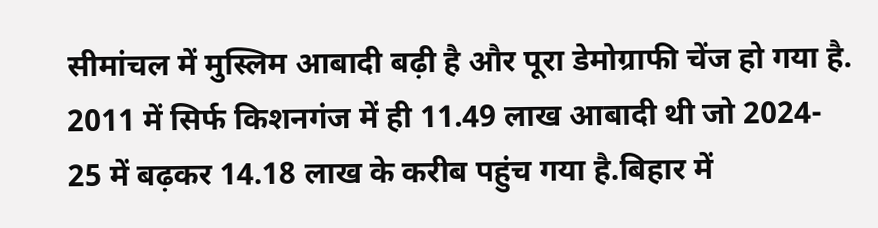सीमांचल में मुस्लिम आबादी बढ़ी है और पूरा डेमोग्राफी चेंज हो गया है. 2011 में सिर्फ किशनगंज में ही 11.49 लाख आबादी थी जो 2024- 25 में बढ़कर 14.18 लाख के करीब पहुंच गया है.बिहार में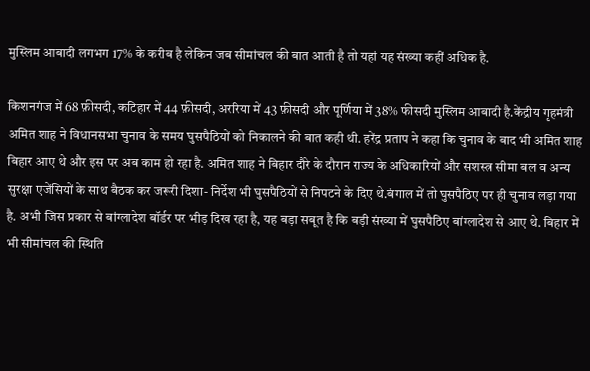मुस्लिम आबादी लगभग 17% के करीब है लेकिन जब सीमांचल की बात आती है तो यहां यह संख्या कहीं अधिक है.

किशनगंज में 68 फ़ीसदी, कटिहार में 44 फ़ीसदी, अररिया में 43 फ़ीसदी और पूर्णिया में 38% फीसदी मुस्लिम आबादी है.केंद्रीय गृहमंत्री अमित शाह ने विधानसभा चुनाव के समय घुसपैठियों को निकालने की बात कही थी. हरेंद्र प्रताप ने कहा कि चुनाव के बाद भी अमित शाह बिहार आए थे और इस पर अब काम हो रहा है. अमित शाह ने बिहार दौरे के दौरान राज्य के अधिकारियों और सशस्त्र सीमा बल व अन्य सुरक्षा एजेंसियों के साथ बैठक कर जरूरी दिशा- निर्देश भी घुसपैठियों से निपटने के दिए थे.बंगाल में तो घुसपैठिए पर ही चुनाव लड़ा गया है. अभी जिस प्रकार से बांग्लादेश बॉर्डर पर भीड़ दिख रहा है, यह बड़ा सबूत है कि बड़ी संख्या में घुसपैठिए बांग्लादेश से आए थे. बिहार में भी सीमांचल की स्थिति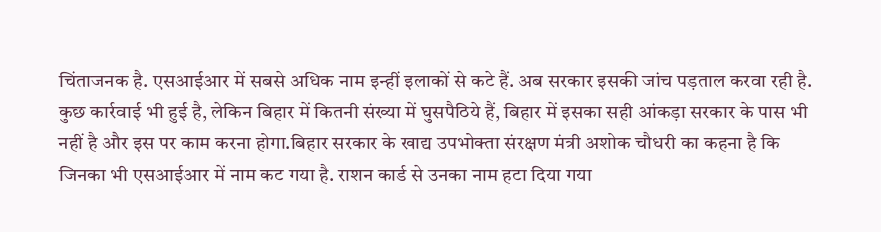चिंताजनक है. एसआईआर में सबसे अधिक नाम इन्हीं इलाकों से कटे हैं. अब सरकार इसकी जांच पड़ताल करवा रही है. कुछ कार्रवाई भी हुई है, लेकिन बिहार में कितनी संख्या में घुसपैठिये हैं, बिहार में इसका सही आंकड़ा सरकार के पास भी नहीं है और इस पर काम करना होगा.बिहार सरकार के खाद्य उपभोक्ता संरक्षण मंत्री अशोक चौधरी का कहना है कि जिनका भी एसआईआर में नाम कट गया है. राशन कार्ड से उनका नाम हटा दिया गया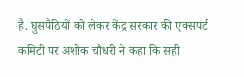है. घुसपैठियों को लेकर केंद्र सरकार की एक्सपर्ट कमिटी पर अशोक चौधरी ने कहा कि सही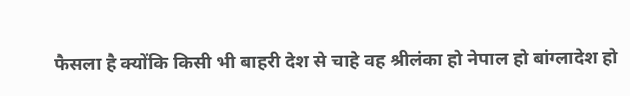फैसला है क्योंकि किसी भी बाहरी देश से चाहे वह श्रीलंका हो नेपाल हो बांग्लादेश हो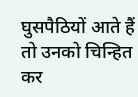घुसपैठियों आते हैं तो उनको चिन्हित कर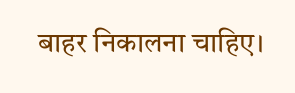बाहर निकालना चाहिए।